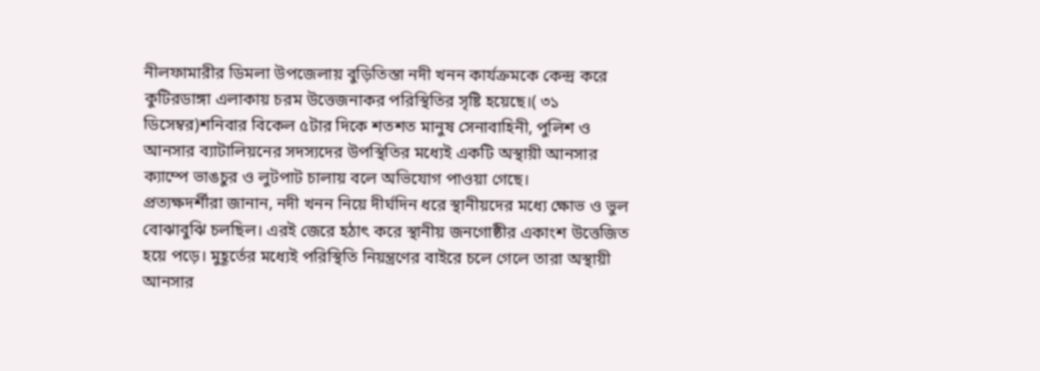নীলফামারীর ডিমলা উপজেলায় বুড়িতিস্তা নদী খনন কার্যক্রমকে কেন্দ্র করে কুটিরডাঙ্গা এলাকায় চরম উত্তেজনাকর পরিস্থিতির সৃষ্টি হয়েছে।( ৩১ ডিসেম্বর)শনিবার বিকেল ৫টার দিকে শতশত মানুষ সেনাবাহিনী, পুলিশ ও আনসার ব্যাটালিয়নের সদস্যদের উপস্থিতির মধ্যেই একটি অস্থায়ী আনসার ক্যাম্পে ভাঙচুর ও লুটপাট চালায় বলে অভিযোগ পাওয়া গেছে।
প্রত্যক্ষদর্শীরা জানান, নদী খনন নিয়ে দীর্ঘদিন ধরে স্থানীয়দের মধ্যে ক্ষোভ ও ভুল বোঝাবুঝি চলছিল। এরই জেরে হঠাৎ করে স্থানীয় জনগোষ্ঠীর একাংশ উত্তেজিত হয়ে পড়ে। মুহূর্তের মধ্যেই পরিস্থিতি নিয়ন্ত্রণের বাইরে চলে গেলে তারা অস্থায়ী আনসার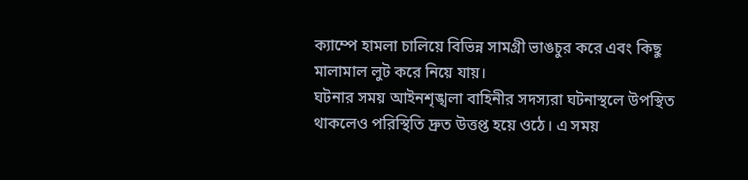ক্যাম্পে হামলা চালিয়ে বিভিন্ন সামগ্রী ভাঙচুর করে এবং কিছু মালামাল লুট করে নিয়ে যায়।
ঘটনার সময় আইনশৃঙ্খলা বাহিনীর সদস্যরা ঘটনাস্থলে উপস্থিত থাকলেও পরিস্থিতি দ্রুত উত্তপ্ত হয়ে ওঠে। এ সময়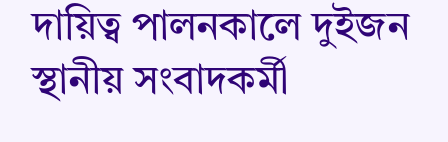দায়িত্ব পালনকালে দুইজন স্থানীয় সংবাদকর্মী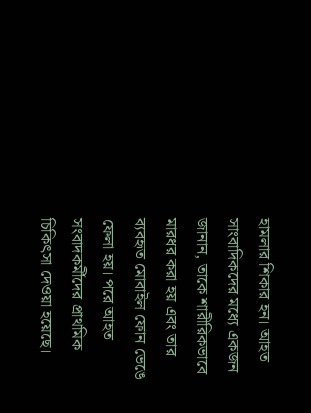হামলার শিকার হন। আহত সাংবাদিকদের মধ্যে একজন জানান, তাকে শারীরিকভাবে মারধর করা হয় এবং তার ব্যবহৃত মোবাইল ফোন ভেঙে ফেলা হয়। পরে আহত সংবাদকর্মীদের প্রাথমিক চিকিৎসা দেওয়া হয়েছে।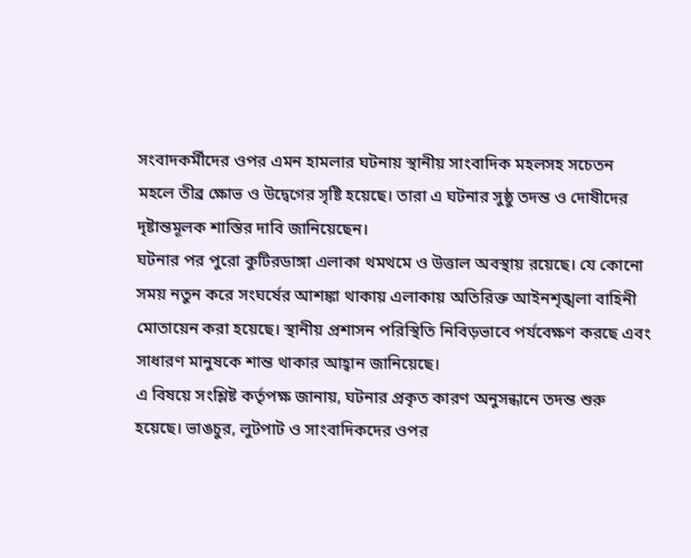সংবাদকর্মীদের ওপর এমন হামলার ঘটনায় স্থানীয় সাংবাদিক মহলসহ সচেতন মহলে তীব্র ক্ষোভ ও উদ্বেগের সৃষ্টি হয়েছে। তারা এ ঘটনার সুষ্ঠু তদন্ত ও দোষীদের দৃষ্টান্তমূলক শাস্তির দাবি জানিয়েছেন।
ঘটনার পর পুরো কুটিরডাঙ্গা এলাকা থমথমে ও উত্তাল অবস্থায় রয়েছে। যে কোনো সময় নতুন করে সংঘর্ষের আশঙ্কা থাকায় এলাকায় অতিরিক্ত আইনশৃঙ্খলা বাহিনী মোতায়েন করা হয়েছে। স্থানীয় প্রশাসন পরিস্থিতি নিবিড়ভাবে পর্যবেক্ষণ করছে এবং সাধারণ মানুষকে শান্ত থাকার আহ্বান জানিয়েছে।
এ বিষয়ে সংশ্লিষ্ট কর্তৃপক্ষ জানায়, ঘটনার প্রকৃত কারণ অনুসন্ধানে তদন্ত শুরু হয়েছে। ভাঙচুর, লুটপাট ও সাংবাদিকদের ওপর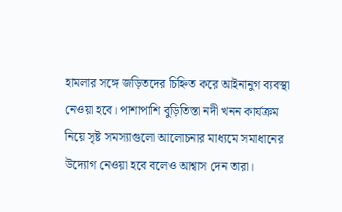হামলার সঙ্গে জড়িতদের চিহ্নিত করে আইনানুগ ব্যবস্থা নেওয়া হবে। পাশাপাশি বুড়িতিস্তা নদী খনন কার্যক্রম নিয়ে সৃষ্ট সমস্যাগুলো আলোচনার মাধ্যমে সমাধানের উদ্যোগ নেওয়া হবে বলেও আশ্বাস দেন তারা।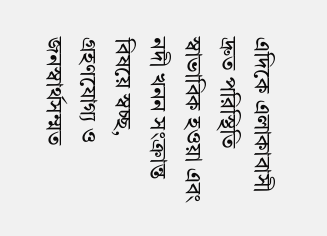এদিকে এলাকাবাসী দ্রুত পরিস্থিতি স্বাভাবিক হওয়া এবং নদী খনন সংক্রান্ত বিষয়ে স্বচ্ছ, গ্রহণযোগ্য ও জনস্বার্থসম্মত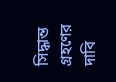সিদ্ধান্ত গ্রহণের দাবি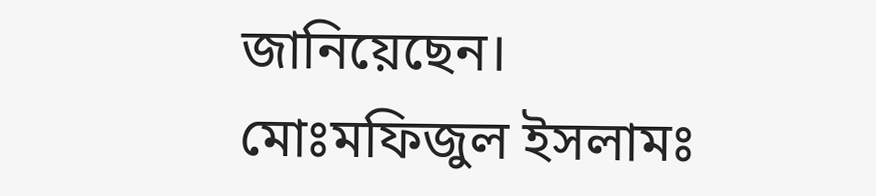জানিয়েছেন।
মোঃমফিজুল ইসলামঃ